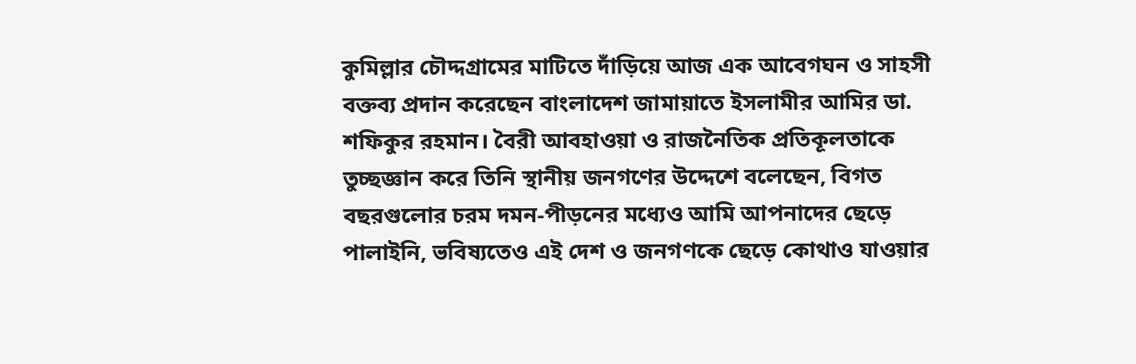কুমিল্লার চৌদ্দগ্রামের মাটিতে দাঁড়িয়ে আজ এক আবেগঘন ও সাহসী বক্তব্য প্রদান করেছেন বাংলাদেশ জামায়াতে ইসলামীর আমির ডা. শফিকুর রহমান। বৈরী আবহাওয়া ও রাজনৈতিক প্রতিকূলতাকে তুচ্ছজ্ঞান করে তিনি স্থানীয় জনগণের উদ্দেশে বলেছেন, বিগত বছরগুলোর চরম দমন-পীড়নের মধ্যেও আমি আপনাদের ছেড়ে পালাইনি, ভবিষ্যতেও এই দেশ ও জনগণকে ছেড়ে কোথাও যাওয়ার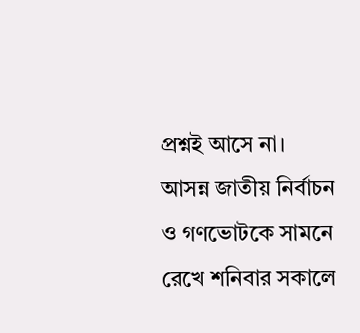প্রশ্নই আসে না।
আসন্ন জাতীয় নির্বাচন ও গণভোটকে সামনে রেখে শনিবার সকালে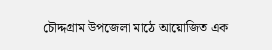চৌদ্দগ্রাম উপজেলা মাঠে আয়োজিত এক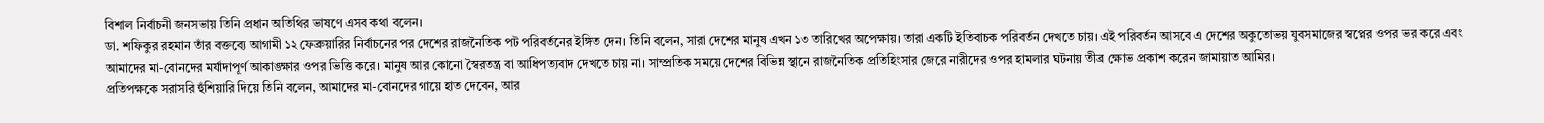বিশাল নির্বাচনী জনসভায় তিনি প্রধান অতিথির ভাষণে এসব কথা বলেন।
ডা. শফিকুর রহমান তাঁর বক্তব্যে আগামী ১২ ফেব্রুয়ারির নির্বাচনের পর দেশের রাজনৈতিক পট পরিবর্তনের ইঙ্গিত দেন। তিনি বলেন, সারা দেশের মানুষ এখন ১৩ তারিখের অপেক্ষায়। তারা একটি ইতিবাচক পরিবর্তন দেখতে চায়। এই পরিবর্তন আসবে এ দেশের অকুতোভয় যুবসমাজের স্বপ্নের ওপর ভর করে এবং আমাদের মা-বোনদের মর্যাদাপূর্ণ আকাঙ্ক্ষার ওপর ভিত্তি করে। মানুষ আর কোনো স্বৈরতন্ত্র বা আধিপত্যবাদ দেখতে চায় না। সাম্প্রতিক সময়ে দেশের বিভিন্ন স্থানে রাজনৈতিক প্রতিহিংসার জেরে নারীদের ওপর হামলার ঘটনায় তীব্র ক্ষোভ প্রকাশ করেন জামায়াত আমির।
প্রতিপক্ষকে সরাসরি হুঁশিয়ারি দিয়ে তিনি বলেন, আমাদের মা-বোনদের গায়ে হাত দেবেন, আর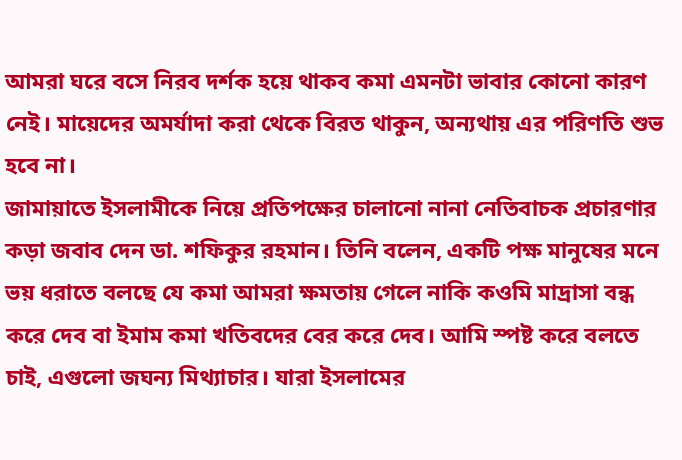আমরা ঘরে বসে নিরব দর্শক হয়ে থাকব কমা এমনটা ভাবার কোনো কারণ নেই। মায়েদের অমর্যাদা করা থেকে বিরত থাকুন, অন্যথায় এর পরিণতি শুভ হবে না।
জামায়াতে ইসলামীকে নিয়ে প্রতিপক্ষের চালানো নানা নেতিবাচক প্রচারণার কড়া জবাব দেন ডা. শফিকুর রহমান। তিনি বলেন, একটি পক্ষ মানুষের মনে ভয় ধরাতে বলছে যে কমা আমরা ক্ষমতায় গেলে নাকি কওমি মাদ্রাসা বন্ধ করে দেব বা ইমাম কমা খতিবদের বের করে দেব। আমি স্পষ্ট করে বলতে চাই, এগুলো জঘন্য মিথ্যাচার। যারা ইসলামের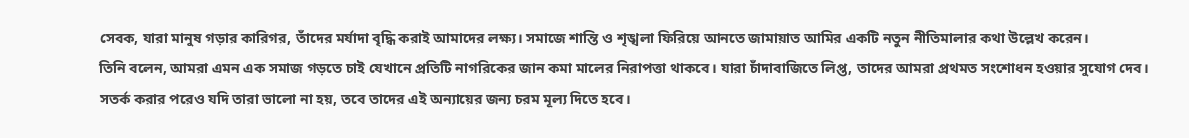সেবক, যারা মানুষ গড়ার কারিগর, তাঁদের মর্যাদা বৃদ্ধি করাই আমাদের লক্ষ্য। সমাজে শান্তি ও শৃঙ্খলা ফিরিয়ে আনতে জামায়াত আমির একটি নতুন নীতিমালার কথা উল্লেখ করেন।
তিনি বলেন, আমরা এমন এক সমাজ গড়তে চাই যেখানে প্রতিটি নাগরিকের জান কমা মালের নিরাপত্তা থাকবে। যারা চাঁদাবাজিতে লিপ্ত, তাদের আমরা প্রথমত সংশোধন হওয়ার সুযোগ দেব। সতর্ক করার পরেও যদি তারা ভালো না হয়, তবে তাদের এই অন্যায়ের জন্য চরম মূল্য দিতে হবে।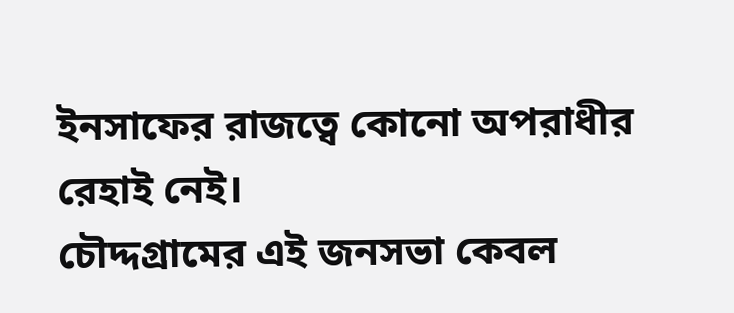ইনসাফের রাজত্বে কোনো অপরাধীর রেহাই নেই।
চৌদ্দগ্রামের এই জনসভা কেবল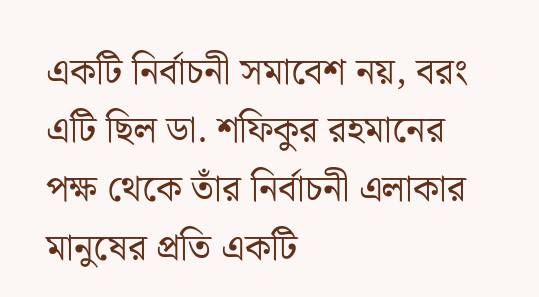একটি নির্বাচনী সমাবেশ নয়, বরং এটি ছিল ডা. শফিকুর রহমানের পক্ষ থেকে তাঁর নির্বাচনী এলাকার মানুষের প্রতি একটি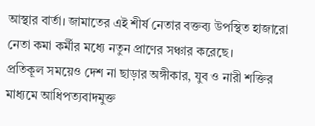আস্থার বার্তা। জামাতের এই শীর্ষ নেতার বক্তব্য উপস্থিত হাজারো নেতা কমা কর্মীর মধ্যে নতুন প্রাণের সঞ্চার করেছে।
প্রতিকূল সময়েও দেশ না ছাড়ার অঙ্গীকার, যুব ও নারী শক্তির মাধ্যমে আধিপত্যবাদমুক্ত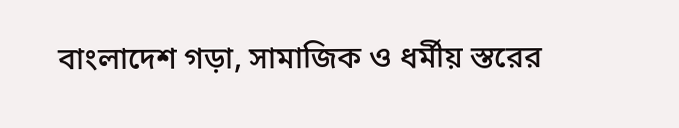বাংলাদেশ গড়া, সামাজিক ও ধর্মীয় স্তরের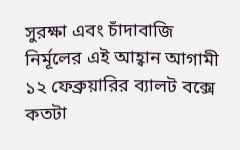সুরক্ষা এবং চাঁদাবাজি নির্মূলের এই আহ্বান আগামী ১২ ফেব্রুয়ারির ব্যালট বক্সে কতটা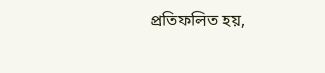প্রতিফলিত হয়,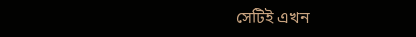সেটিই এখন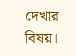দেখার বিষয়।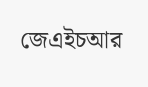জেএইচআর